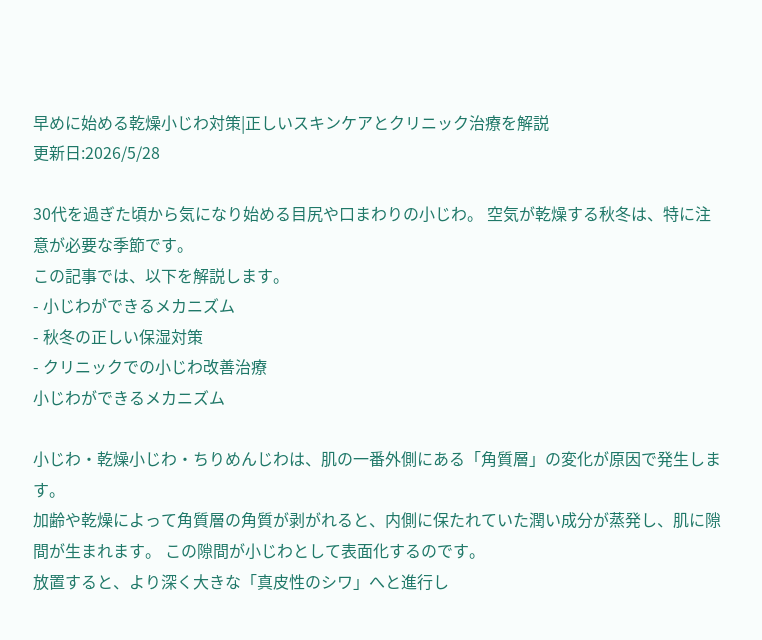早めに始める乾燥小じわ対策|正しいスキンケアとクリニック治療を解説
更新日:2026/5/28

30代を過ぎた頃から気になり始める目尻や口まわりの小じわ。 空気が乾燥する秋冬は、特に注意が必要な季節です。
この記事では、以下を解説します。
- 小じわができるメカニズム
- 秋冬の正しい保湿対策
- クリニックでの小じわ改善治療
小じわができるメカニズム

小じわ・乾燥小じわ・ちりめんじわは、肌の一番外側にある「角質層」の変化が原因で発生します。
加齢や乾燥によって角質層の角質が剥がれると、内側に保たれていた潤い成分が蒸発し、肌に隙間が生まれます。 この隙間が小じわとして表面化するのです。
放置すると、より深く大きな「真皮性のシワ」へと進行し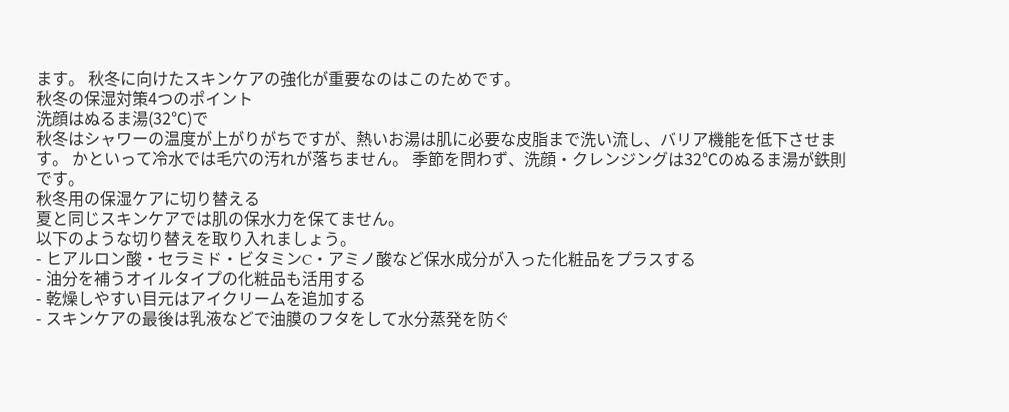ます。 秋冬に向けたスキンケアの強化が重要なのはこのためです。
秋冬の保湿対策4つのポイント
洗顔はぬるま湯(32℃)で
秋冬はシャワーの温度が上がりがちですが、熱いお湯は肌に必要な皮脂まで洗い流し、バリア機能を低下させます。 かといって冷水では毛穴の汚れが落ちません。 季節を問わず、洗顔・クレンジングは32℃のぬるま湯が鉄則です。
秋冬用の保湿ケアに切り替える
夏と同じスキンケアでは肌の保水力を保てません。
以下のような切り替えを取り入れましょう。
- ヒアルロン酸・セラミド・ビタミンC・アミノ酸など保水成分が入った化粧品をプラスする
- 油分を補うオイルタイプの化粧品も活用する
- 乾燥しやすい目元はアイクリームを追加する
- スキンケアの最後は乳液などで油膜のフタをして水分蒸発を防ぐ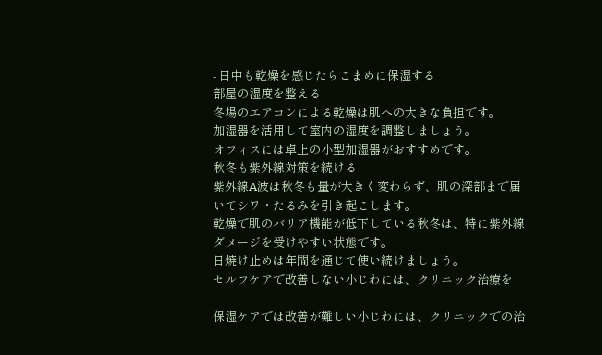- 日中も乾燥を感じたらこまめに保湿する
部屋の湿度を整える
冬場のエアコンによる乾燥は肌への大きな負担です。
加湿器を活用して室内の湿度を調整しましょう。
オフィスには卓上の小型加湿器がおすすめです。
秋冬も紫外線対策を続ける
紫外線A波は秋冬も量が大きく変わらず、肌の深部まで届いてシワ・たるみを引き起こします。
乾燥で肌のバリア機能が低下している秋冬は、特に紫外線ダメージを受けやすい状態です。
日焼け止めは年間を通じて使い続けましょう。
セルフケアで改善しない小じわには、クリニック治療を

保湿ケアでは改善が難しい小じわには、クリニックでの治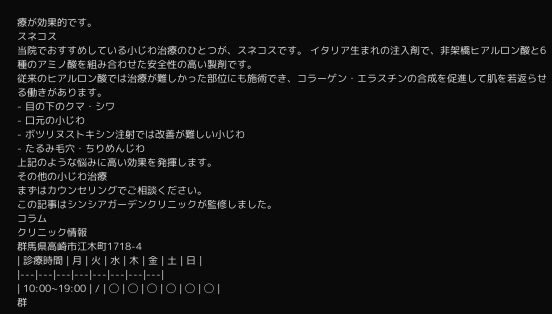療が効果的です。
スネコス
当院でおすすめしている小じわ治療のひとつが、スネコスです。 イタリア生まれの注入剤で、非架橋ヒアルロン酸と6種のアミノ酸を組み合わせた安全性の高い製剤です。
従来のヒアルロン酸では治療が難しかった部位にも施術でき、コラーゲン・エラスチンの合成を促進して肌を若返らせる働きがあります。
- 目の下のクマ・シワ
- 口元の小じわ
- ボツリヌストキシン注射では改善が難しい小じわ
- たるみ毛穴・ちりめんじわ
上記のような悩みに高い効果を発揮します。
その他の小じわ治療
まずはカウンセリングでご相談ください。
この記事はシンシアガーデンクリニックが監修しました。
コラム
クリニック情報
群馬県高崎市江木町1718-4
| 診療時間 | 月 | 火 | 水 | 木 | 金 | 土 | 日 |
|---|---|---|---|---|---|---|---|
| 10:00~19:00 | / | ◯ | ◯ | ◯ | ◯ | ◯ | ◯ |
群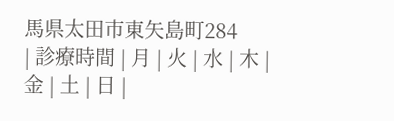馬県太田市東矢島町284
| 診療時間 | 月 | 火 | 水 | 木 | 金 | 土 | 日 |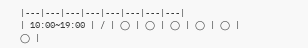|---|---|---|---|---|---|---|---|
| 10:00~19:00 | / | ◯ | ◯ | ◯ | ◯ | ◯ | ◯ |